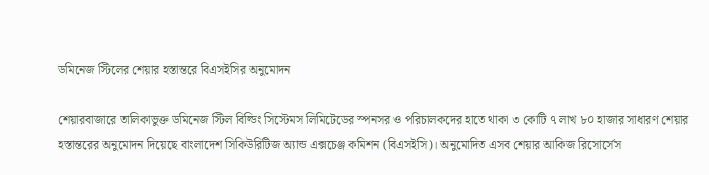ডমিনেজ স্টিলের শেয়ার হস্তান্তরে বিএসইসির অনুমোদন

শেয়ারবাজারে তালিকাভুক্ত ডমিনেজ স্টিল বিল্ডিং সিস্টেমস লিমিটেডের স্পনসর ও পরিচালকদের হাতে থাকা ৩ কোটি ৭ লাখ ৮০ হাজার সাধারণ শেয়ার হস্তান্তরের অনুমোদন দিয়েছে বাংলাদেশ সিকিউরিটিজ অ্যান্ড এক্সচেঞ্জ কমিশন (বিএসইসি)। অনুমোদিত এসব শেয়ার আকিজ রিসোর্সেস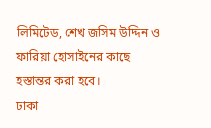লিমিটেড, শেখ জসিম উদ্দিন ও ফারিয়া হোসাইনের কাছে হস্তান্তর করা হবে।
ঢাকা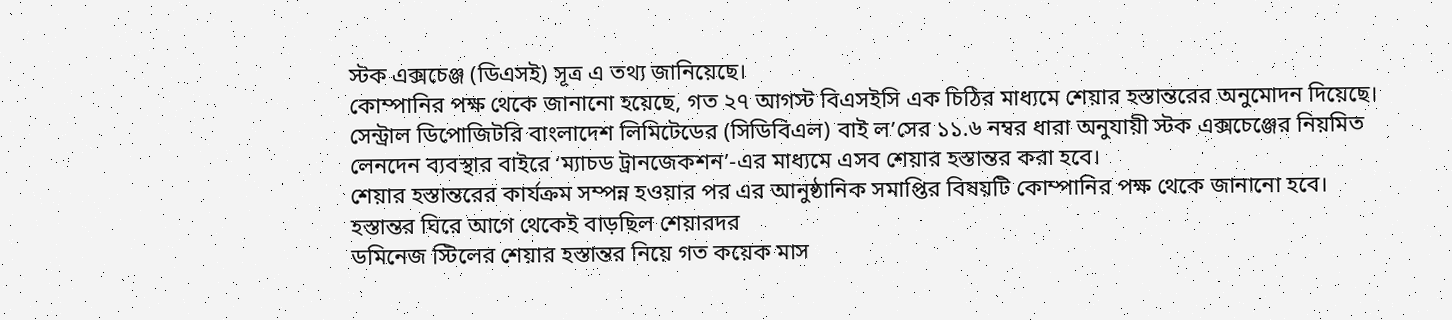স্টক এক্সচেঞ্জ (ডিএসই) সূত্র এ তথ্য জানিয়েছে।
কোম্পানির পক্ষ থেকে জানানো হয়েছে, গত ২৭ আগস্ট বিএসইসি এক চিঠির মাধ্যমে শেয়ার হস্তান্তরের অনুমোদন দিয়েছে। সেন্ট্রাল ডিপোজিটরি বাংলাদেশ লিমিটেডের (সিডিবিএল) বাই ল’সের ১১.৬ নম্বর ধারা অনুযায়ী স্টক এক্সচেঞ্জের নিয়মিত লেনদেন ব্যবস্থার বাইরে ‘ম্যাচড ট্রানজেকশন’-এর মাধ্যমে এসব শেয়ার হস্তান্তর করা হবে।
শেয়ার হস্তান্তরের কার্যক্রম সম্পন্ন হওয়ার পর এর আনুষ্ঠানিক সমাপ্তির বিষয়টি কোম্পানির পক্ষ থেকে জানানো হবে।
হস্তান্তর ঘিরে আগে থেকেই বাড়ছিল শেয়ারদর
ডমিনেজ স্টিলের শেয়ার হস্তান্তর নিয়ে গত কয়েক মাস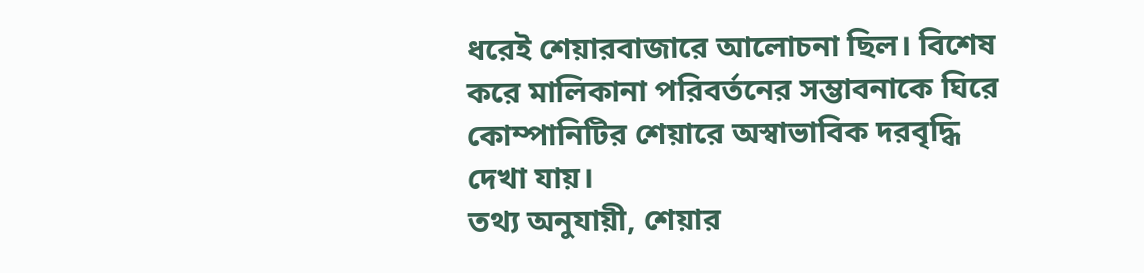ধরেই শেয়ারবাজারে আলোচনা ছিল। বিশেষ করে মালিকানা পরিবর্তনের সম্ভাবনাকে ঘিরে কোম্পানিটির শেয়ারে অস্বাভাবিক দরবৃদ্ধি দেখা যায়।
তথ্য অনুযায়ী, শেয়ার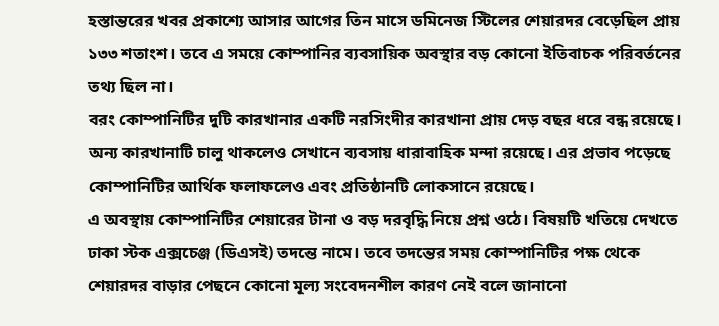হস্তান্তরের খবর প্রকাশ্যে আসার আগের তিন মাসে ডমিনেজ স্টিলের শেয়ারদর বেড়েছিল প্রায় ১৩৩ শতাংশ। তবে এ সময়ে কোম্পানির ব্যবসায়িক অবস্থার বড় কোনো ইতিবাচক পরিবর্তনের তথ্য ছিল না।
বরং কোম্পানিটির দুটি কারখানার একটি নরসিংদীর কারখানা প্রায় দেড় বছর ধরে বন্ধ রয়েছে। অন্য কারখানাটি চালু থাকলেও সেখানে ব্যবসায় ধারাবাহিক মন্দা রয়েছে। এর প্রভাব পড়েছে কোম্পানিটির আর্থিক ফলাফলেও এবং প্রতিষ্ঠানটি লোকসানে রয়েছে।
এ অবস্থায় কোম্পানিটির শেয়ারের টানা ও বড় দরবৃদ্ধি নিয়ে প্রশ্ন ওঠে। বিষয়টি খতিয়ে দেখতে ঢাকা স্টক এক্সচেঞ্জ (ডিএসই) তদন্তে নামে। তবে তদন্তের সময় কোম্পানিটির পক্ষ থেকে শেয়ারদর বাড়ার পেছনে কোনো মূল্য সংবেদনশীল কারণ নেই বলে জানানো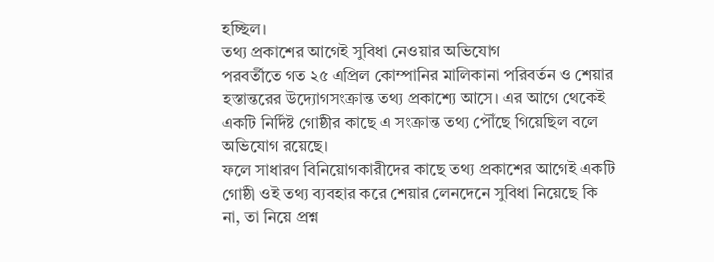হচ্ছিল।
তথ্য প্রকাশের আগেই সুবিধা নেওয়ার অভিযোগ
পরবর্তীতে গত ২৫ এপ্রিল কোম্পানির মালিকানা পরিবর্তন ও শেয়ার হস্তান্তরের উদ্যোগসংক্রান্ত তথ্য প্রকাশ্যে আসে। এর আগে থেকেই একটি নির্দিষ্ট গোষ্ঠীর কাছে এ সংক্রান্ত তথ্য পৌঁছে গিয়েছিল বলে অভিযোগ রয়েছে।
ফলে সাধারণ বিনিয়োগকারীদের কাছে তথ্য প্রকাশের আগেই একটি গোষ্ঠী ওই তথ্য ব্যবহার করে শেয়ার লেনদেনে সুবিধা নিয়েছে কি না, তা নিয়ে প্রশ্ন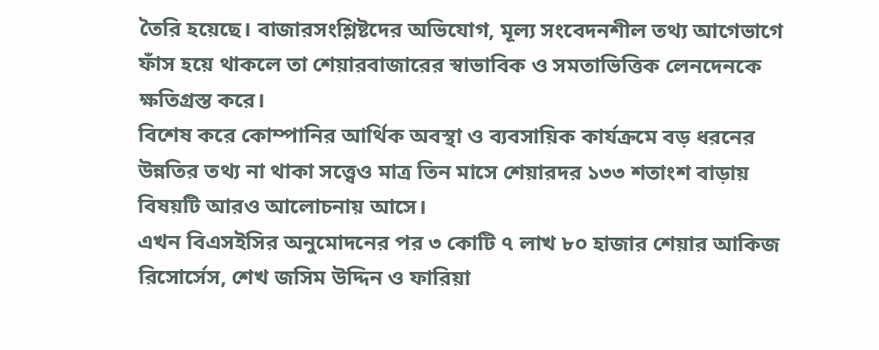তৈরি হয়েছে। বাজারসংশ্লিষ্টদের অভিযোগ, মূল্য সংবেদনশীল তথ্য আগেভাগে ফাঁস হয়ে থাকলে তা শেয়ারবাজারের স্বাভাবিক ও সমতাভিত্তিক লেনদেনকে ক্ষতিগ্রস্ত করে।
বিশেষ করে কোম্পানির আর্থিক অবস্থা ও ব্যবসায়িক কার্যক্রমে বড় ধরনের উন্নতির তথ্য না থাকা সত্ত্বেও মাত্র তিন মাসে শেয়ারদর ১৩৩ শতাংশ বাড়ায় বিষয়টি আরও আলোচনায় আসে।
এখন বিএসইসির অনুমোদনের পর ৩ কোটি ৭ লাখ ৮০ হাজার শেয়ার আকিজ রিসোর্সেস, শেখ জসিম উদ্দিন ও ফারিয়া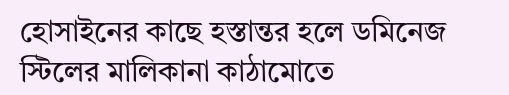হোসাইনের কাছে হস্তান্তর হলে ডমিনেজ স্টিলের মালিকানা কাঠামোতে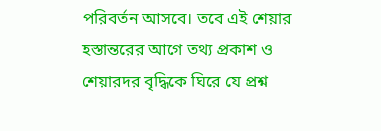পরিবর্তন আসবে। তবে এই শেয়ার হস্তান্তরের আগে তথ্য প্রকাশ ও শেয়ারদর বৃদ্ধিকে ঘিরে যে প্রশ্ন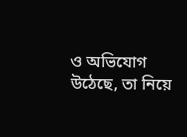ও অভিযোগ উঠেছে, তা নিয়ে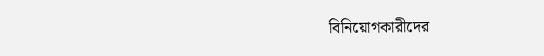বিনিয়োগকারীদের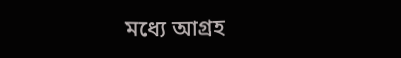মধ্যে আগ্রহ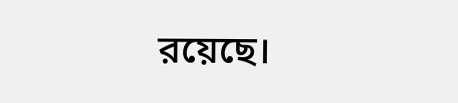রয়েছে।